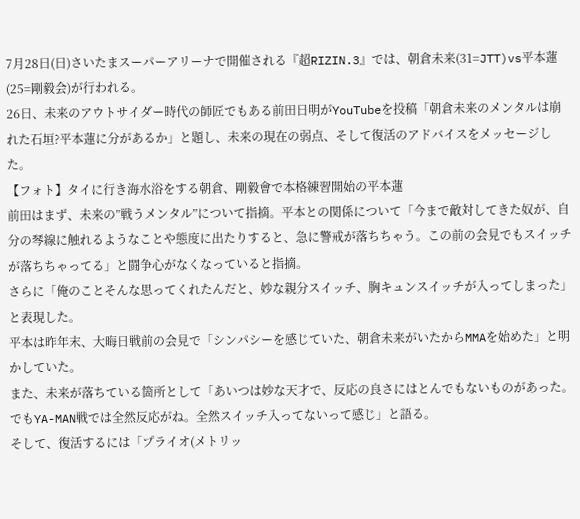7月28日(日)さいたまスーパーアリーナで開催される『超RIZIN.3』では、朝倉未来(31=JTT)vs平本蓮(25=剛毅会)が行われる。
26日、未来のアウトサイダー時代の師匠でもある前田日明がYouTubeを投稿「朝倉未来のメンタルは崩れた石垣?平本蓮に分があるか」と題し、未来の現在の弱点、そして復活のアドバイスをメッセージした。
【フォト】タイに行き海水浴をする朝倉、剛毅會で本格練習開始の平本蓮
前田はまず、未来の”戦うメンタル”について指摘。平本との関係について「今まで敵対してきた奴が、自分の琴線に触れるようなことや態度に出たりすると、急に警戒が落ちちゃう。この前の会見でもスイッチが落ちちゃってる」と闘争心がなくなっていると指摘。
さらに「俺のことそんな思ってくれたんだと、妙な親分スイッチ、胸キュンスイッチが入ってしまった」と表現した。
平本は昨年末、大晦日戦前の会見で「シンパシーを感じていた、朝倉未来がいたからMMAを始めた」と明かしていた。
また、未来が落ちている箇所として「あいつは妙な天才で、反応の良さにはとんでもないものがあった。でもYA-MAN戦では全然反応がね。全然スイッチ入ってないって感じ」と語る。
そして、復活するには「プライオ(メトリッ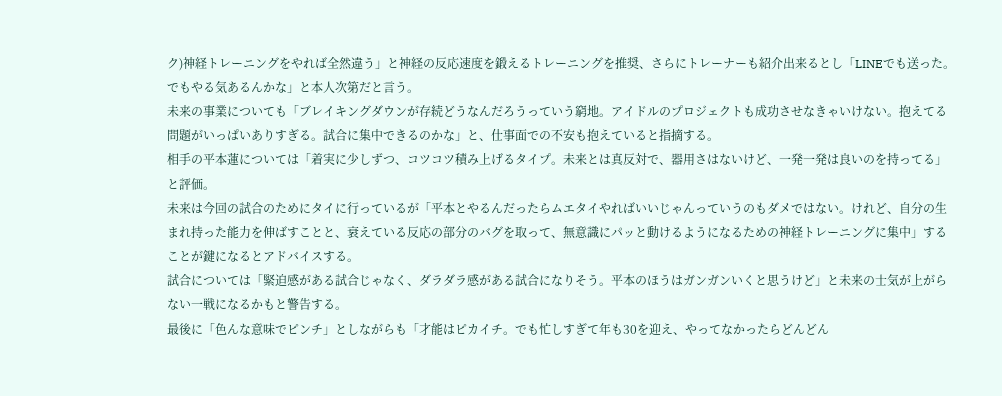ク)神経トレーニングをやれば全然違う」と神経の反応速度を鍛えるトレーニングを推奨、さらにトレーナーも紹介出来るとし「LINEでも送った。でもやる気あるんかな」と本人次第だと言う。
未来の事業についても「ブレイキングダウンが存続どうなんだろうっていう窮地。アイドルのプロジェクトも成功させなきゃいけない。抱えてる問題がいっぱいありすぎる。試合に集中できるのかな」と、仕事面での不安も抱えていると指摘する。
相手の平本蓮については「着実に少しずつ、コツコツ積み上げるタイプ。未来とは真反対で、器用さはないけど、一発一発は良いのを持ってる」と評価。
未来は今回の試合のためにタイに行っているが「平本とやるんだったらムエタイやればいいじゃんっていうのもダメではない。けれど、自分の生まれ持った能力を伸ばすことと、衰えている反応の部分のバグを取って、無意識にパッと動けるようになるための神経トレーニングに集中」することが鍵になるとアドバイスする。
試合については「緊迫感がある試合じゃなく、ダラダラ感がある試合になりそう。平本のほうはガンガンいくと思うけど」と未来の士気が上がらない一戦になるかもと警告する。
最後に「色んな意味でピンチ」としながらも「才能はピカイチ。でも忙しすぎて年も30を迎え、やってなかったらどんどん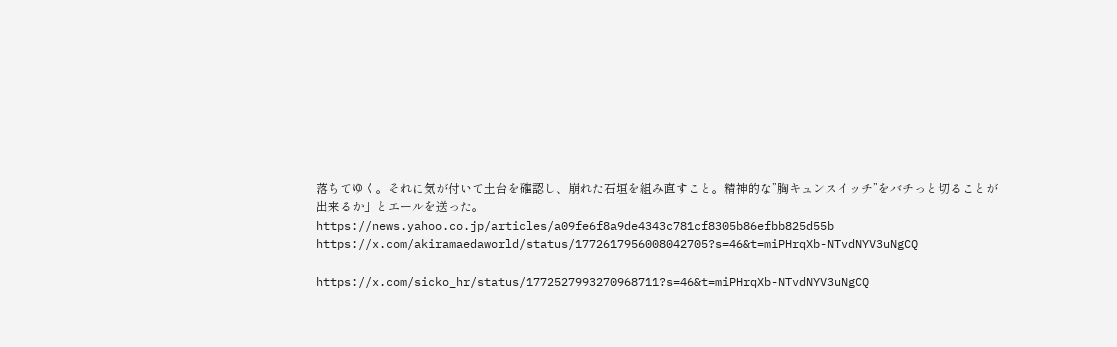落ちてゆく。それに気が付いて土台を確認し、崩れた石垣を組み直すこと。精神的な”胸キュンスイッチ”をバチっと切ることが出来るか」とエールを送った。
https://news.yahoo.co.jp/articles/a09fe6f8a9de4343c781cf8305b86efbb825d55b
https://x.com/akiramaedaworld/status/1772617956008042705?s=46&t=miPHrqXb-NTvdNYV3uNgCQ

https://x.com/sicko_hr/status/1772527993270968711?s=46&t=miPHrqXb-NTvdNYV3uNgCQ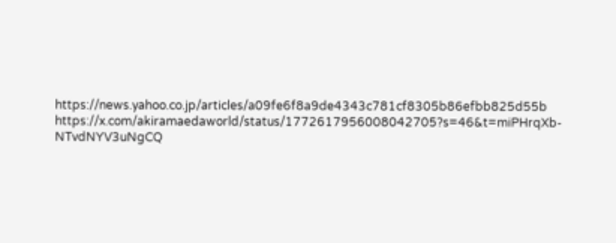https://news.yahoo.co.jp/articles/a09fe6f8a9de4343c781cf8305b86efbb825d55b
https://x.com/akiramaedaworld/status/1772617956008042705?s=46&t=miPHrqXb-NTvdNYV3uNgCQ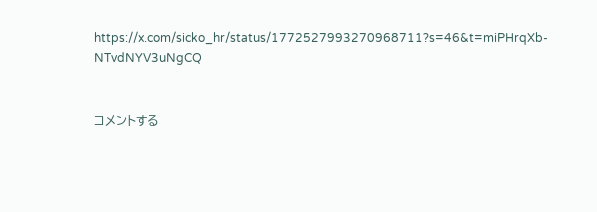https://x.com/sicko_hr/status/1772527993270968711?s=46&t=miPHrqXb-NTvdNYV3uNgCQ


コメントする